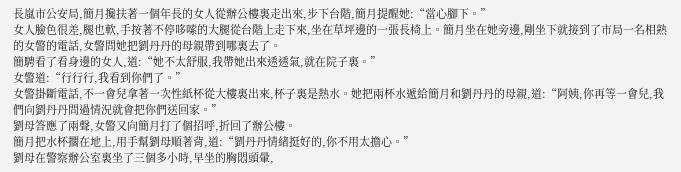長嵐市公安局,簡月攙扶著一個年長的女人從辦公樓裏走出來,步下台階,簡月提醒她:“當心腳下。”
女人臉色很差,腿也軟,手按著不停哆嗦的大腿從台階上走下來,坐在草坪邊的一張長椅上。簡月坐在她旁邊,剛坐下就接到了市局一名相熟的女警的電話,女警問她把劉丹丹的母親帶到哪裏去了。
簡騁看了看身邊的女人,道:“她不太舒服,我帶她出來透透氣,就在院子裏。”
女警道:“行行行,我看到你們了。”
女警掛斷電話,不一會兒拿著一次性紙杯從大樓裏出來,杯子裏是熱水。她把兩杯水遞給簡月和劉丹丹的母親,道:“阿姨,你再等一會兒,我們向劉丹丹問過情況就會把你們送回家。”
劉母答應了兩聲,女警又向簡月打了個招呼,折回了辦公樓。
簡月把水杯擱在地上,用手幫劉母順著背,道:“劉丹丹情緒挺好的,你不用太擔心。”
劉母在警察辦公室裏坐了三個多小時,早坐的胸悶頭暈,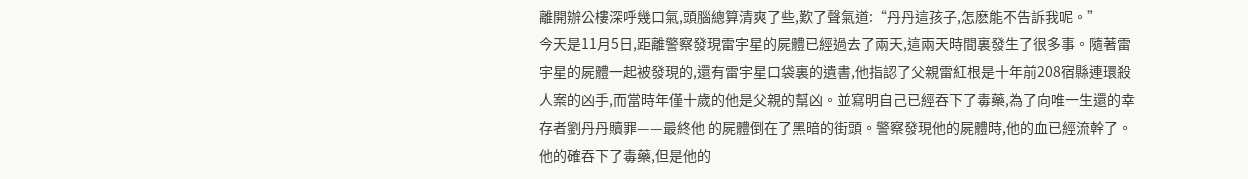離開辦公樓深呼幾口氣,頭腦總算清爽了些,歎了聲氣道:“丹丹這孩子,怎麽能不告訴我呢。”
今天是11月5日,距離警察發現雷宇星的屍體已經過去了兩天,這兩天時間裏發生了很多事。隨著雷宇星的屍體一起被發現的,還有雷宇星口袋裏的遺書,他指認了父親雷紅根是十年前208宿縣連環殺人案的凶手,而當時年僅十歲的他是父親的幫凶。並寫明自己已經吞下了毒藥,為了向唯一生還的幸存者劉丹丹贖罪——最終他 的屍體倒在了黑暗的街頭。警察發現他的屍體時,他的血已經流幹了。他的確吞下了毒藥,但是他的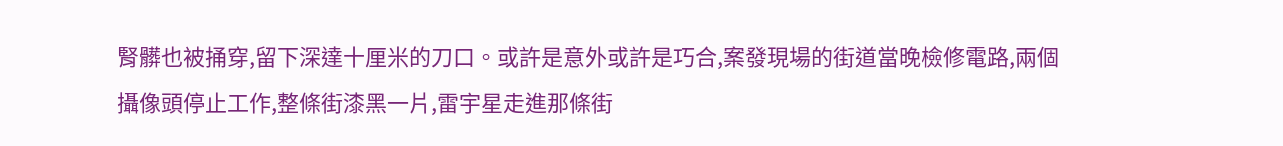腎髒也被捅穿,留下深達十厘米的刀口。或許是意外或許是巧合,案發現場的街道當晚檢修電路,兩個攝像頭停止工作,整條街漆黑一片,雷宇星走進那條街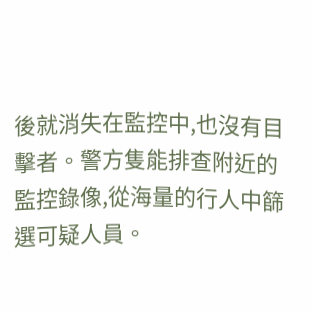後就消失在監控中,也沒有目擊者。警方隻能排查附近的監控錄像,從海量的行人中篩選可疑人員。